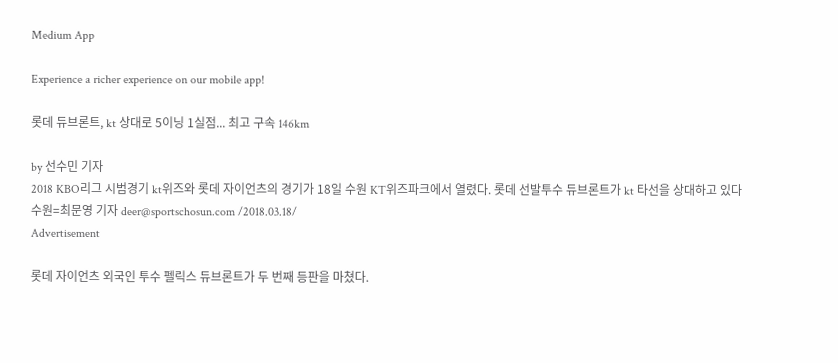Medium App

Experience a richer experience on our mobile app!

롯데 듀브론트, kt 상대로 5이닝 1실점... 최고 구속 146km

by 선수민 기자
2018 KBO리그 시범경기 kt위즈와 롯데 자이언츠의 경기가 18일 수원 KT위즈파크에서 열렸다. 롯데 선발투수 듀브론트가 kt 타선을 상대하고 있다수원=최문영 기자 deer@sportschosun.com /2018.03.18/
Advertisement

롯데 자이언츠 외국인 투수 펠릭스 듀브론트가 두 번째 등판을 마쳤다.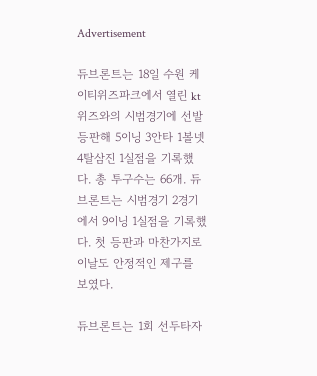Advertisement

듀브론트는 18일 수원 케이티위즈파크에서 열린 kt 위즈와의 시범경기에 선발 등판해 5이닝 3안타 1볼넷 4탈삼진 1실점을 기록했다. 총 투구수는 66개. 듀브론트는 시범경기 2경기에서 9이닝 1실점을 기록했다. 첫 등판과 마찬가지로 이날도 안정적인 제구를 보였다.

듀브론트는 1회 선두타자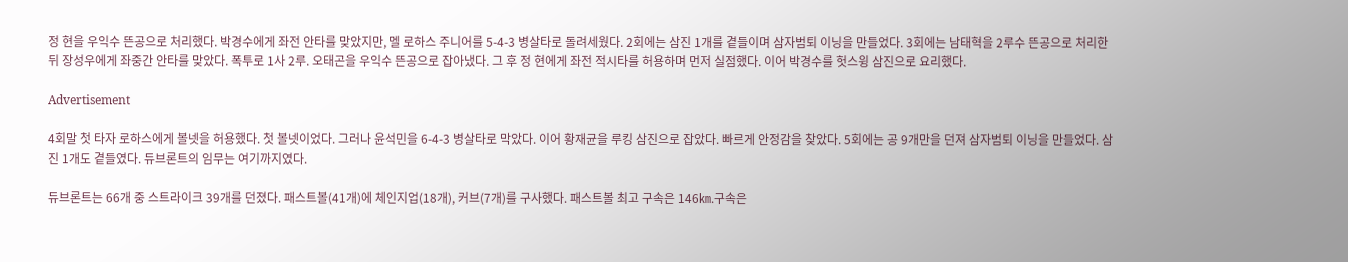정 현을 우익수 뜬공으로 처리했다. 박경수에게 좌전 안타를 맞았지만, 멜 로하스 주니어를 5-4-3 병살타로 돌려세웠다. 2회에는 삼진 1개를 곁들이며 삼자범퇴 이닝을 만들었다. 3회에는 남태혁을 2루수 뜬공으로 처리한 뒤 장성우에게 좌중간 안타를 맞았다. 폭투로 1사 2루. 오태곤을 우익수 뜬공으로 잡아냈다. 그 후 정 현에게 좌전 적시타를 허용하며 먼저 실점했다. 이어 박경수를 헛스윙 삼진으로 요리했다.

Advertisement

4회말 첫 타자 로하스에게 볼넷을 허용했다. 첫 볼넷이었다. 그러나 윤석민을 6-4-3 병살타로 막았다. 이어 황재균을 루킹 삼진으로 잡았다. 빠르게 안정감을 찾았다. 5회에는 공 9개만을 던져 삼자범퇴 이닝을 만들었다. 삼진 1개도 곁들였다. 듀브론트의 임무는 여기까지였다.

듀브론트는 66개 중 스트라이크 39개를 던졌다. 패스트볼(41개)에 체인지업(18개), 커브(7개)를 구사했다. 패스트볼 최고 구속은 146㎞.구속은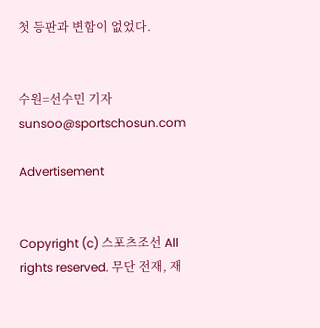첫 등판과 변함이 없었다.


수원=선수민 기자 sunsoo@sportschosun.com

Advertisement


Copyright (c) 스포츠조선 All rights reserved. 무단 전재, 재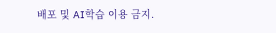배포 및 AI학습 이용 금지.